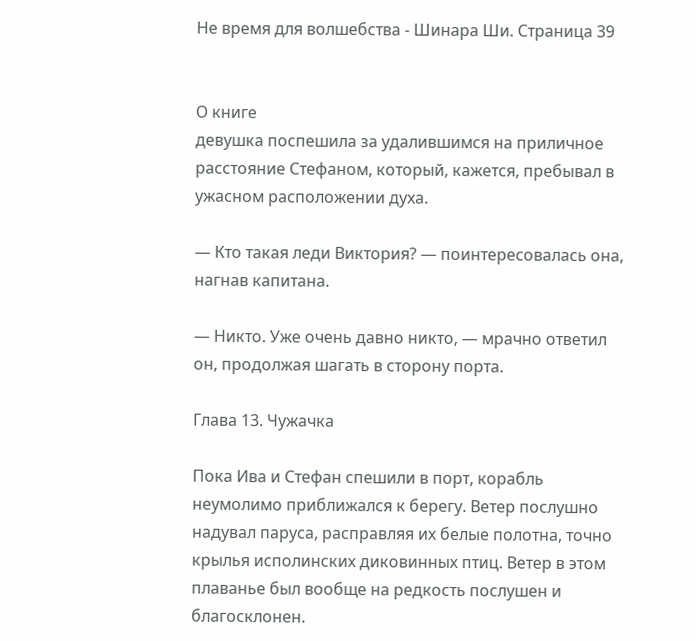Не время для волшебства - Шинара Ши. Страница 39


О книге
девушка поспешила за удалившимся на приличное расстояние Стефаном, который, кажется, пребывал в ужасном расположении духа.

— Кто такая леди Виктория? — поинтересовалась она, нагнав капитана.

— Никто. Уже очень давно никто, — мрачно ответил он, продолжая шагать в сторону порта.

Глава 13. Чужачка

Пока Ива и Стефан спешили в порт, корабль неумолимо приближался к берегу. Ветер послушно надувал паруса, расправляя их белые полотна, точно крылья исполинских диковинных птиц. Ветер в этом плаванье был вообще на редкость послушен и благосклонен.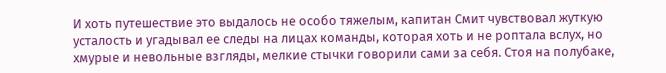И хоть путешествие это выдалось не особо тяжелым, капитан Смит чувствовал жуткую усталость и угадывал ее следы на лицах команды, которая хоть и не роптала вслух, но хмурые и невольные взгляды, мелкие стычки говорили сами за себя. Стоя на полубаке,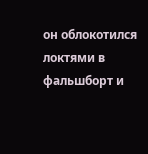он облокотился локтями в фальшборт и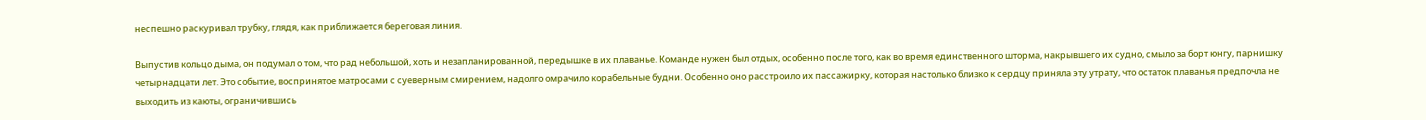неспешно раскуривал трубку, глядя, как приближается береговая линия.

Выпустив кольцо дыма, он подумал о том, что рад небольшой, хоть и незапланированной, передышке в их плаванье. Команде нужен был отдых, особенно после того, как во время единственного шторма, накрывшего их судно, смыло за борт юнгу, парнишку четырнадцати лет. Это событие, воспринятое матросами с суеверным смирением, надолго омрачило корабельные будни. Особенно оно расстроило их пассажирку, которая настолько близко к сердцу приняла эту утрату, что остаток плаванья предпочла не выходить из каюты, ограничившись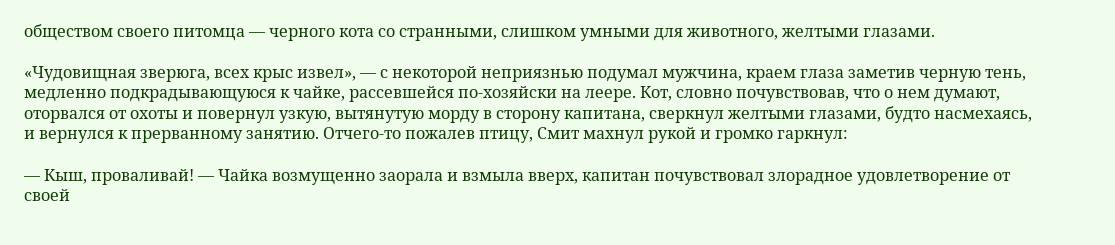обществом своего питомца — черного кота со странными, слишком умными для животного, желтыми глазами.

«Чудовищная зверюга, всех крыс извел», — с некоторой неприязнью подумал мужчина, краем глаза заметив черную тень, медленно подкрадывающуюся к чайке, рассевшейся по-хозяйски на леере. Кот, словно почувствовав, что о нем думают, оторвался от охоты и повернул узкую, вытянутую морду в сторону капитана, сверкнул желтыми глазами, будто насмехаясь, и вернулся к прерванному занятию. Отчего-то пожалев птицу, Смит махнул рукой и громко гаркнул:

— Кыш, проваливай! — Чайка возмущенно заорала и взмыла вверх, капитан почувствовал злорадное удовлетворение от своей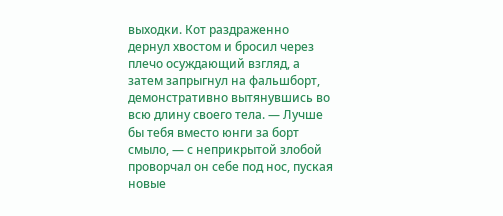выходки. Кот раздраженно дернул хвостом и бросил через плечо осуждающий взгляд, а затем запрыгнул на фальшборт, демонстративно вытянувшись во всю длину своего тела. — Лучше бы тебя вместо юнги за борт смыло, — с неприкрытой злобой проворчал он себе под нос, пуская новые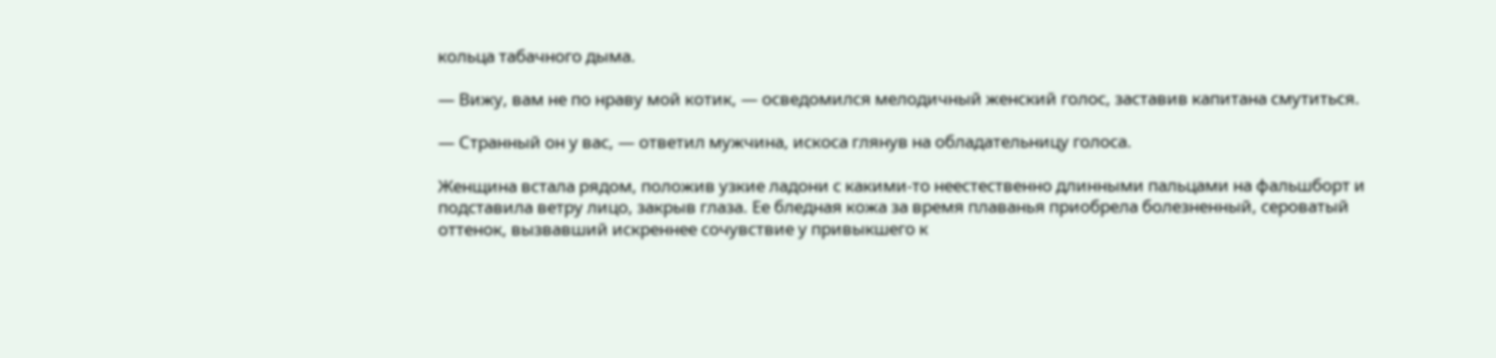кольца табачного дыма.

— Вижу, вам не по нраву мой котик, — осведомился мелодичный женский голос, заставив капитана смутиться.

— Странный он у вас, — ответил мужчина, искоса глянув на обладательницу голоса.

Женщина встала рядом, положив узкие ладони с какими-то неестественно длинными пальцами на фальшборт и подставила ветру лицо, закрыв глаза. Ее бледная кожа за время плаванья приобрела болезненный, сероватый оттенок, вызвавший искреннее сочувствие у привыкшего к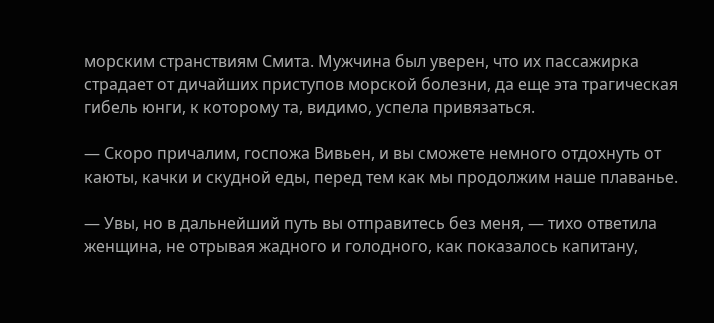морским странствиям Смита. Мужчина был уверен, что их пассажирка страдает от дичайших приступов морской болезни, да еще эта трагическая гибель юнги, к которому та, видимо, успела привязаться.

— Скоро причалим, госпожа Вивьен, и вы сможете немного отдохнуть от каюты, качки и скудной еды, перед тем как мы продолжим наше плаванье.

— Увы, но в дальнейший путь вы отправитесь без меня, — тихо ответила женщина, не отрывая жадного и голодного, как показалось капитану,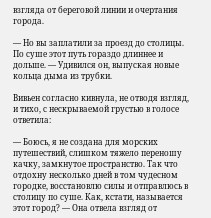взгляда от береговой линии и очертания города.

— Но вы заплатили за проезд до столицы. По суше этот путь гораздо длиннее и дольше. — Удивился он, выпуская новые кольца дыма из трубки.

Вивьен согласно кивнула, не отводя взгляд, и тихо, с нескрываемой грустью в голосе ответила:

— Боюсь, я не создана для морских путешествий, слишком тяжело переношу качку, замкнутое пространство. Так что отдохну несколько дней в том чудесном городке, восстановлю силы и отправлюсь в столицу по суше. Как, кстати, называется этот город? — Она отвела взгляд от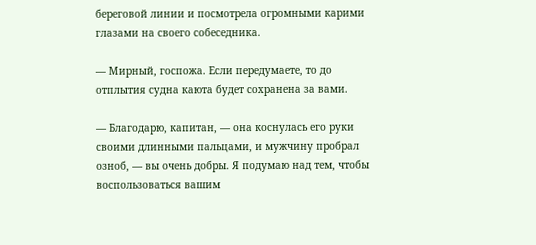береговой линии и посмотрела огромными карими глазами на своего собеседника.

— Мирный, госпожа. Если передумаете, то до отплытия судна каюта будет сохранена за вами.

— Благодарю, капитан, — она коснулась его руки своими длинными пальцами, и мужчину пробрал озноб, — вы очень добры. Я подумаю над тем, чтобы воспользоваться вашим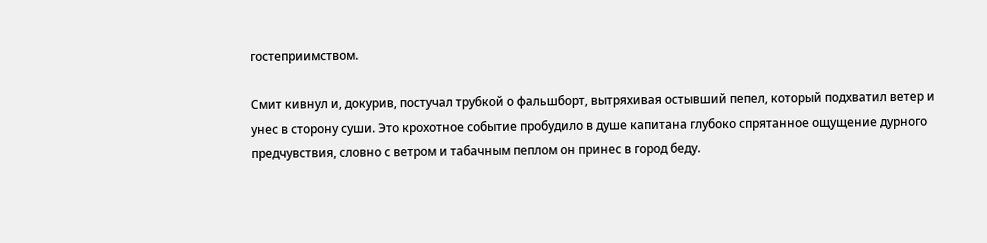гостеприимством.

Смит кивнул и, докурив, постучал трубкой о фальшборт, вытряхивая остывший пепел, который подхватил ветер и унес в сторону суши. Это крохотное событие пробудило в душе капитана глубоко спрятанное ощущение дурного предчувствия, словно с ветром и табачным пеплом он принес в город беду.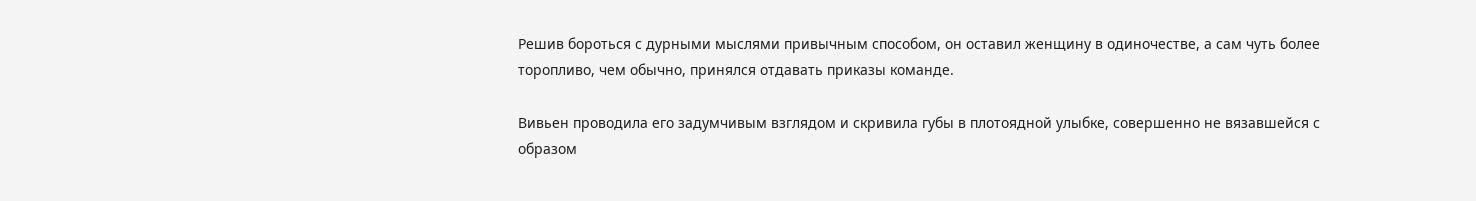Решив бороться с дурными мыслями привычным способом, он оставил женщину в одиночестве, а сам чуть более торопливо, чем обычно, принялся отдавать приказы команде.

Вивьен проводила его задумчивым взглядом и скривила губы в плотоядной улыбке, совершенно не вязавшейся с образом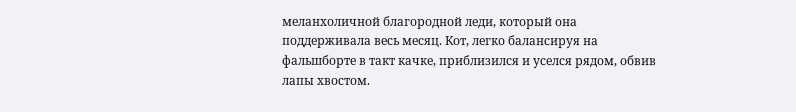меланхоличной благородной леди, который она поддерживала весь месяц. Кот, легко балансируя на фальшборте в такт качке, приблизился и уселся рядом, обвив лапы хвостом.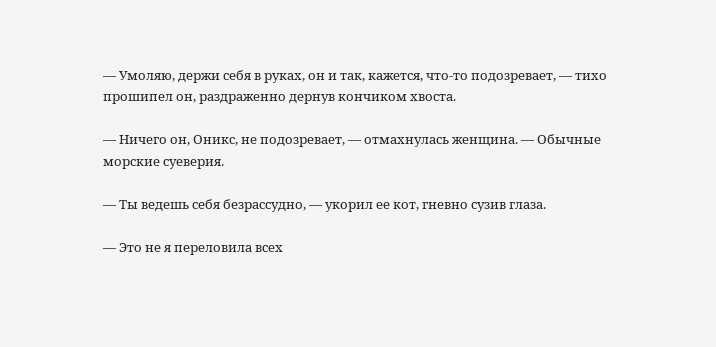— Умоляю, держи себя в руках, он и так, кажется, что-то подозревает, — тихо прошипел он, раздраженно дернув кончиком хвоста.

— Ничего он, Оникс, не подозревает, — отмахнулась женщина. — Обычные морские суеверия.

— Ты ведешь себя безрассудно, — укорил ее кот, гневно сузив глаза.

— Это не я переловила всех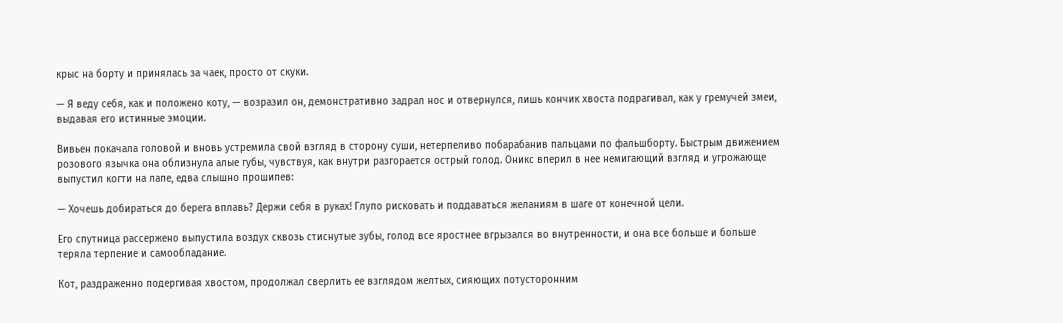крыс на борту и принялась за чаек, просто от скуки.

— Я веду себя, как и положено коту, — возразил он, демонстративно задрал нос и отвернулся, лишь кончик хвоста подрагивал, как у гремучей змеи, выдавая его истинные эмоции.

Вивьен покачала головой и вновь устремила свой взгляд в сторону суши, нетерпеливо побарабанив пальцами по фальшборту. Быстрым движением розового язычка она облизнула алые губы, чувствуя, как внутри разгорается острый голод. Оникс вперил в нее немигающий взгляд и угрожающе выпустил когти на лапе, едва слышно прошипев:

— Хочешь добираться до берега вплавь? Держи себя в руках! Глупо рисковать и поддаваться желаниям в шаге от конечной цели.

Его спутница рассержено выпустила воздух сквозь стиснутые зубы, голод все яростнее вгрызался во внутренности, и она все больше и больше теряла терпение и самообладание.

Кот, раздраженно подергивая хвостом, продолжал сверлить ее взглядом желтых, сияющих потусторонним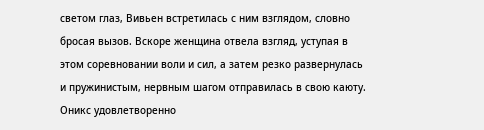светом глаз, Вивьен встретилась с ним взглядом, словно бросая вызов. Вскоре женщина отвела взгляд, уступая в этом соревновании воли и сил, а затем резко развернулась и пружинистым, нервным шагом отправилась в свою каюту. Оникс удовлетворенно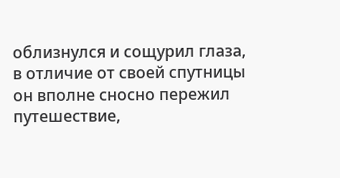облизнулся и сощурил глаза, в отличие от своей спутницы он вполне сносно пережил путешествие,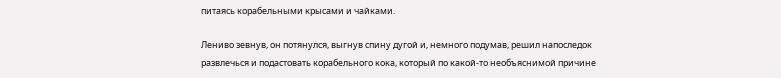питаясь корабельными крысами и чайками.

Лениво зевнув, он потянулся, выгнув спину дугой и, немного подумав, решил напоследок развлечься и подастовать корабельного кока, который по какой-то необъяснимой причине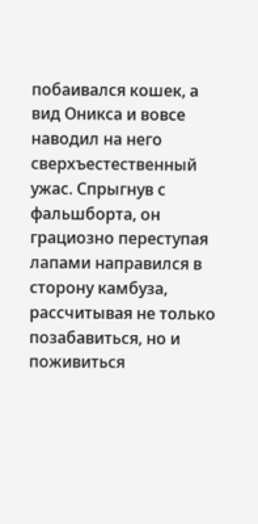побаивался кошек, а вид Оникса и вовсе наводил на него сверхъестественный ужас. Спрыгнув с фальшборта, он грациозно переступая лапами направился в сторону камбуза, рассчитывая не только позабавиться, но и поживиться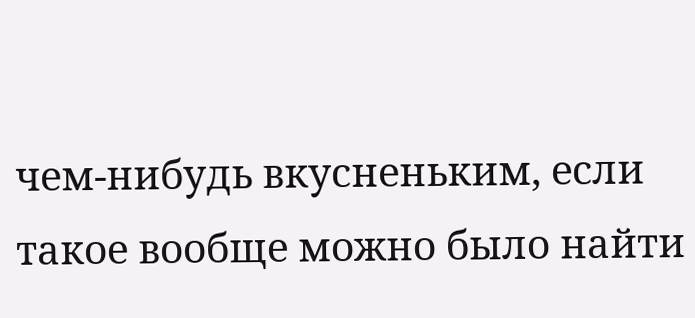чем-нибудь вкусненьким, если такое вообще можно было найти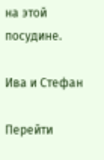на этой посудине.

Ива и Стефан

Перейти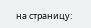на страницу: